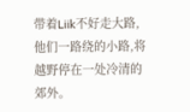带着Liik不好走大路, 他们一路绕的小路,将越野停在一处冷清的郊外。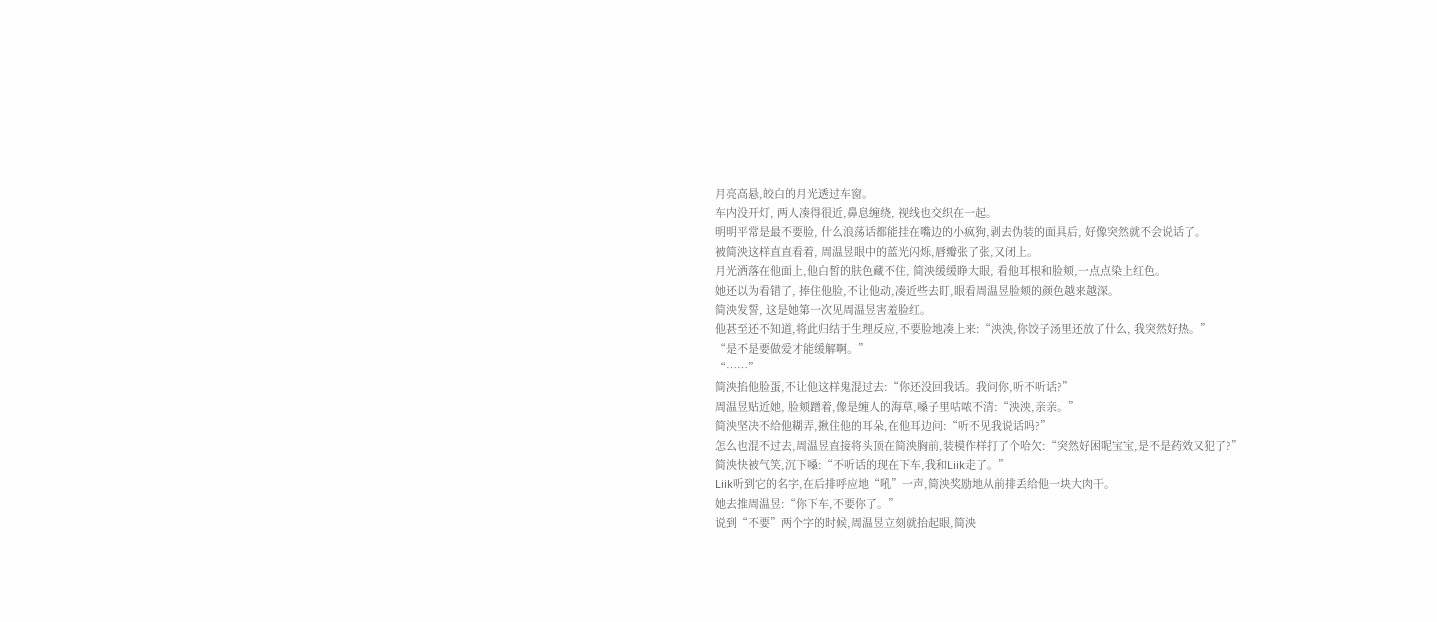月亮高悬,皎白的月光透过车窗。
车内没开灯, 两人凑得很近,鼻息缠绕, 视线也交织在一起。
明明平常是最不要脸, 什么浪荡话都能挂在嘴边的小疯狗,剥去伪装的面具后, 好像突然就不会说话了。
被简泱这样直直看着, 周温昱眼中的蓝光闪烁,唇瓣张了张,又闭上。
月光洒落在他面上,他白皙的肤色藏不住, 简泱缓缓睁大眼, 看他耳根和脸颊,一点点染上红色。
她还以为看错了, 捧住他脸,不让他动,凑近些去盯,眼看周温昱脸颊的颜色越来越深。
简泱发誓, 这是她第一次见周温昱害羞脸红。
他甚至还不知道,将此归结于生理反应,不要脸地凑上来:“泱泱,你饺子汤里还放了什么, 我突然好热。”
“是不是要做爱才能缓解啊。”
“……”
简泱掐他脸蛋,不让他这样鬼混过去:“你还没回我话。我问你,听不听话?”
周温昱贴近她, 脸颊蹭着,像是缠人的海草,嗓子里咕哝不清:“泱泱,亲亲。”
简泱坚决不给他糊弄,揪住他的耳朵,在他耳边问:“听不见我说话吗?”
怎么也混不过去,周温昱直接将头顶在简泱胸前,装模作样打了个哈欠:“突然好困呢宝宝,是不是药效又犯了?”
简泱快被气笑,沉下嗓:“不听话的现在下车,我和Liik走了。”
Liik听到它的名字,在后排呼应地“吼”一声,简泱奖励地从前排丢给他一块大肉干。
她去推周温昱:“你下车,不要你了。”
说到“不要”两个字的时候,周温昱立刻就抬起眼,简泱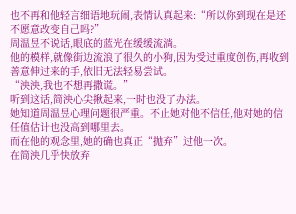也不再和他轻言细语地玩闹,表情认真起来:“所以你到现在是还不愿意改变自己吗?”
周温昱不说话,眼底的蓝光在缓缓流淌。
他的模样,就像街边流浪了很久的小狗,因为受过重度创伤,再收到善意伸过来的手,依旧无法轻易尝试。
“泱泱,我也不想再撒谎。”
听到这话,简泱心尖揪起来,一时也没了办法。
她知道周温昱心理问题很严重。不止她对他不信任,他对她的信任值估计也没高到哪里去。
而在他的观念里,她的确也真正“抛弃”过他一次。
在简泱几乎快放弃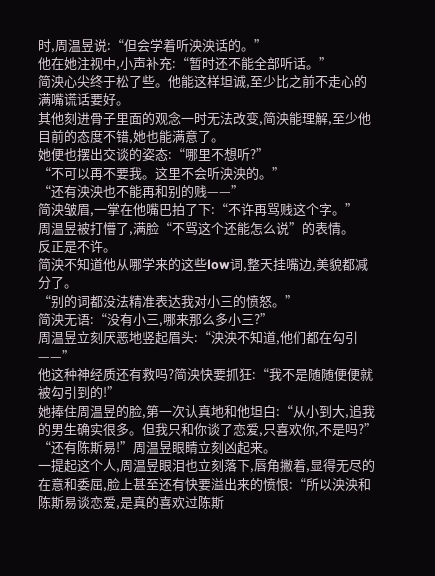时,周温昱说:“但会学着听泱泱话的。”
他在她注视中,小声补充:“暂时还不能全部听话。”
简泱心尖终于松了些。他能这样坦诚,至少比之前不走心的满嘴谎话要好。
其他刻进骨子里面的观念一时无法改变,简泱能理解,至少他目前的态度不错,她也能满意了。
她便也摆出交谈的姿态:“哪里不想听?”
“不可以再不要我。这里不会听泱泱的。”
“还有泱泱也不能再和别的贱——”
简泱皱眉,一掌在他嘴巴拍了下:“不许再骂贱这个字。”
周温昱被打懵了,满脸“不骂这个还能怎么说”的表情。
反正是不许。
简泱不知道他从哪学来的这些low词,整天挂嘴边,美貌都减分了。
“别的词都没法精准表达我对小三的愤怒。”
简泱无语:“没有小三,哪来那么多小三?”
周温昱立刻厌恶地竖起眉头:“泱泱不知道,他们都在勾引——”
他这种神经质还有救吗?简泱快要抓狂:“我不是随随便便就被勾引到的!”
她捧住周温昱的脸,第一次认真地和他坦白:“从小到大,追我的男生确实很多。但我只和你谈了恋爱,只喜欢你,不是吗?”
“还有陈斯易!”周温昱眼睛立刻凶起来。
一提起这个人,周温昱眼泪也立刻落下,唇角撇着,显得无尽的在意和委屈,脸上甚至还有快要溢出来的愤恨:“所以泱泱和陈斯易谈恋爱,是真的喜欢过陈斯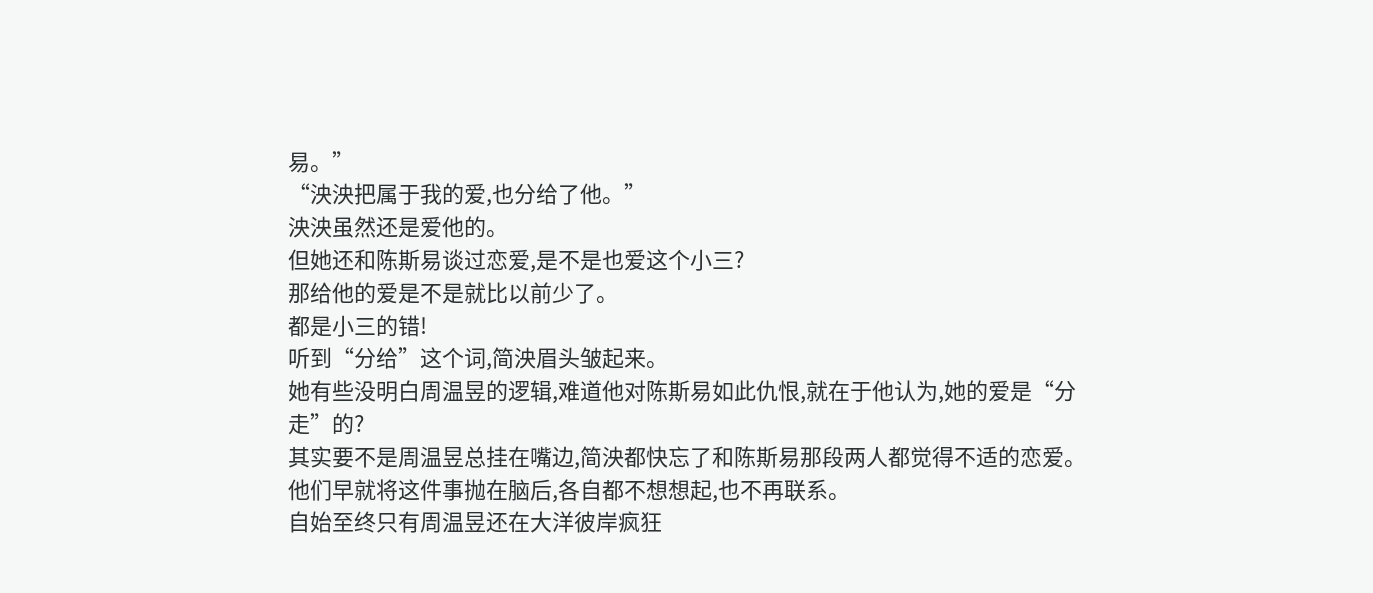易。”
“泱泱把属于我的爱,也分给了他。”
泱泱虽然还是爱他的。
但她还和陈斯易谈过恋爱,是不是也爱这个小三?
那给他的爱是不是就比以前少了。
都是小三的错!
听到“分给”这个词,简泱眉头皱起来。
她有些没明白周温昱的逻辑,难道他对陈斯易如此仇恨,就在于他认为,她的爱是“分走”的?
其实要不是周温昱总挂在嘴边,简泱都快忘了和陈斯易那段两人都觉得不适的恋爱。
他们早就将这件事抛在脑后,各自都不想想起,也不再联系。
自始至终只有周温昱还在大洋彼岸疯狂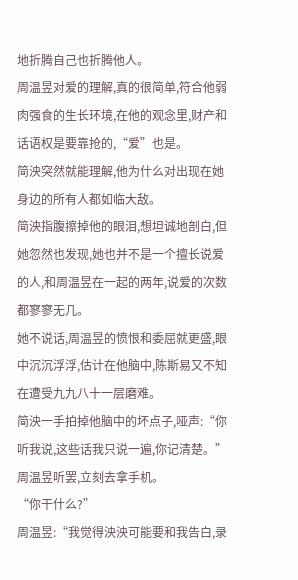地折腾自己也折腾他人。
周温昱对爱的理解,真的很简单,符合他弱肉强食的生长环境,在他的观念里,财产和话语权是要靠抢的,“爱”也是。
简泱突然就能理解,他为什么对出现在她身边的所有人都如临大敌。
简泱指腹擦掉他的眼泪,想坦诚地剖白,但她忽然也发现,她也并不是一个擅长说爱的人,和周温昱在一起的两年,说爱的次数都寥寥无几。
她不说话,周温昱的愤恨和委屈就更盛,眼中沉沉浮浮,估计在他脑中,陈斯易又不知在遭受九九八十一层磨难。
简泱一手拍掉他脑中的坏点子,哑声:“你听我说,这些话我只说一遍,你记清楚。”
周温昱听罢,立刻去拿手机。
“你干什么?”
周温昱:“我觉得泱泱可能要和我告白,录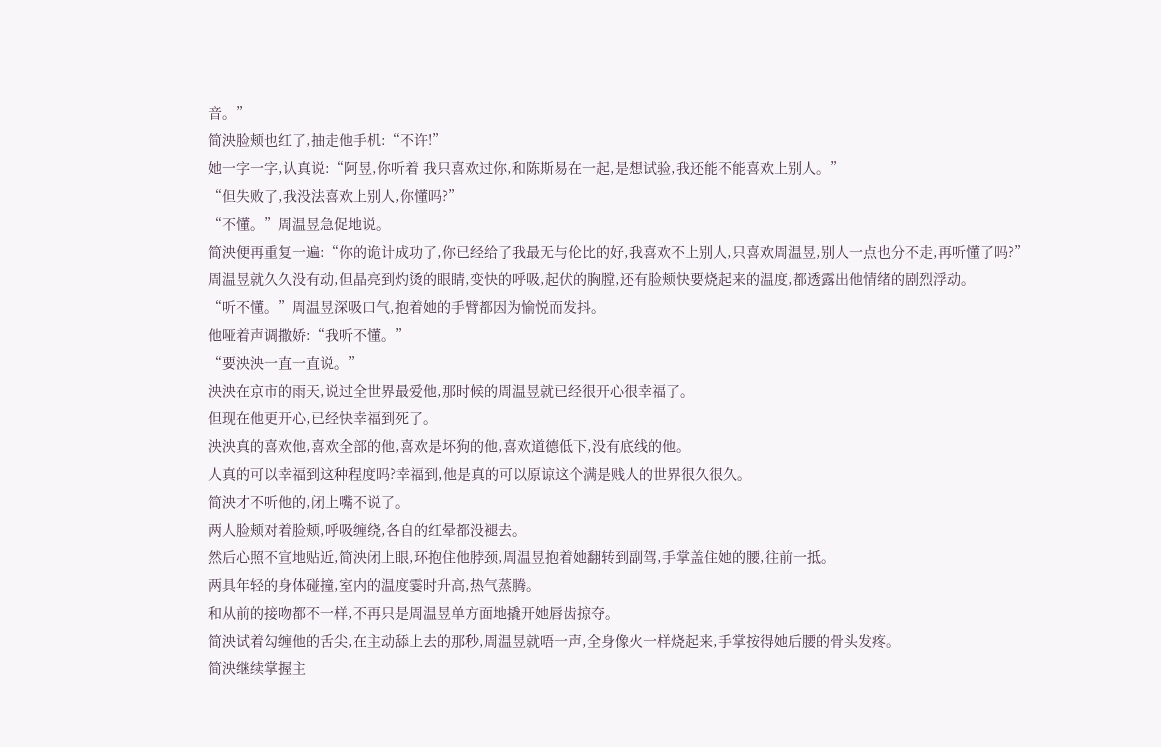音。”
简泱脸颊也红了,抽走他手机:“不许!”
她一字一字,认真说:“阿昱,你听着 我只喜欢过你,和陈斯易在一起,是想试验,我还能不能喜欢上别人。”
“但失败了,我没法喜欢上别人,你懂吗?”
“不懂。”周温昱急促地说。
简泱便再重复一遍:“你的诡计成功了,你已经给了我最无与伦比的好,我喜欢不上别人,只喜欢周温昱,别人一点也分不走,再听懂了吗?”
周温昱就久久没有动,但晶亮到灼烫的眼睛,变快的呼吸,起伏的胸膛,还有脸颊快要烧起来的温度,都透露出他情绪的剧烈浮动。
“听不懂。”周温昱深吸口气,抱着她的手臂都因为愉悦而发抖。
他哑着声调撒娇:“我听不懂。”
“要泱泱一直一直说。”
泱泱在京市的雨天,说过全世界最爱他,那时候的周温昱就已经很开心很幸福了。
但现在他更开心,已经快幸福到死了。
泱泱真的喜欢他,喜欢全部的他,喜欢是坏狗的他,喜欢道德低下,没有底线的他。
人真的可以幸福到这种程度吗?幸福到,他是真的可以原谅这个满是贱人的世界很久很久。
简泱才不听他的,闭上嘴不说了。
两人脸颊对着脸颊,呼吸缠绕,各自的红晕都没褪去。
然后心照不宣地贴近,简泱闭上眼,环抱住他脖颈,周温昱抱着她翻转到副驾,手掌盖住她的腰,往前一抵。
两具年轻的身体碰撞,室内的温度霎时升高,热气蒸腾。
和从前的接吻都不一样,不再只是周温昱单方面地撬开她唇齿掠夺。
简泱试着勾缠他的舌尖,在主动舔上去的那秒,周温昱就唔一声,全身像火一样烧起来,手掌按得她后腰的骨头发疼。
简泱继续掌握主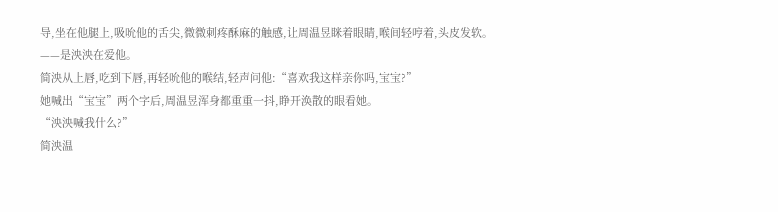导,坐在他腿上,吸吮他的舌尖,微微刺疼酥麻的触感,让周温昱眯着眼睛,喉间轻哼着,头皮发软。
——是泱泱在爱他。
简泱从上唇,吃到下唇,再轻吮他的喉结,轻声问他:“喜欢我这样亲你吗,宝宝?”
她喊出“宝宝”两个字后,周温昱浑身都重重一抖,睁开涣散的眼看她。
“泱泱喊我什么?”
简泱温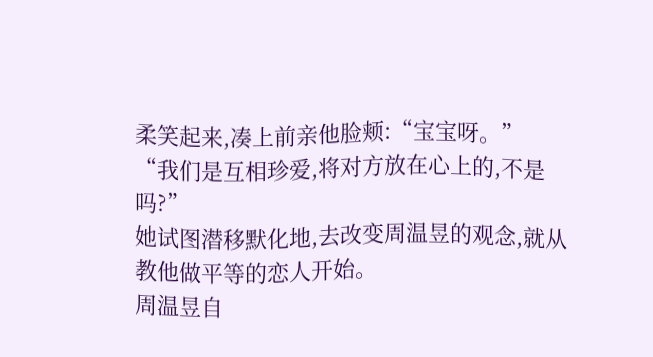柔笑起来,凑上前亲他脸颊:“宝宝呀。”
“我们是互相珍爱,将对方放在心上的,不是吗?”
她试图潜移默化地,去改变周温昱的观念,就从教他做平等的恋人开始。
周温昱自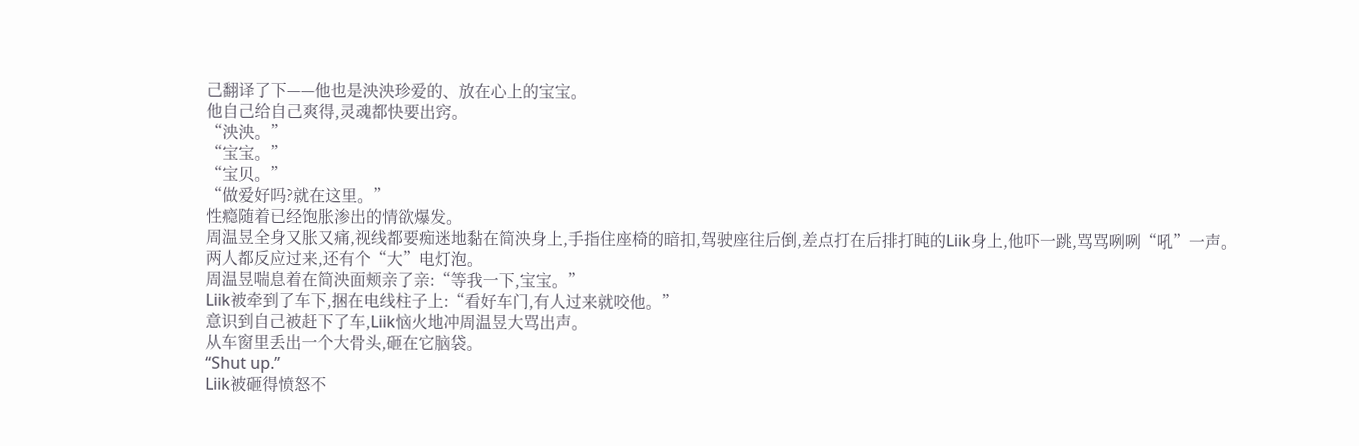己翻译了下——他也是泱泱珍爱的、放在心上的宝宝。
他自己给自己爽得,灵魂都快要出窍。
“泱泱。”
“宝宝。”
“宝贝。”
“做爱好吗?就在这里。”
性瘾随着已经饱胀渗出的情欲爆发。
周温昱全身又胀又痛,视线都要痴迷地黏在简泱身上,手指住座椅的暗扣,驾驶座往后倒,差点打在后排打盹的Liik身上,他吓一跳,骂骂咧咧“吼”一声。
两人都反应过来,还有个“大”电灯泡。
周温昱喘息着在简泱面颊亲了亲:“等我一下,宝宝。”
Liik被牵到了车下,捆在电线柱子上:“看好车门,有人过来就咬他。”
意识到自己被赶下了车,Liik恼火地冲周温昱大骂出声。
从车窗里丢出一个大骨头,砸在它脑袋。
“Shut up.”
Liik被砸得愤怒不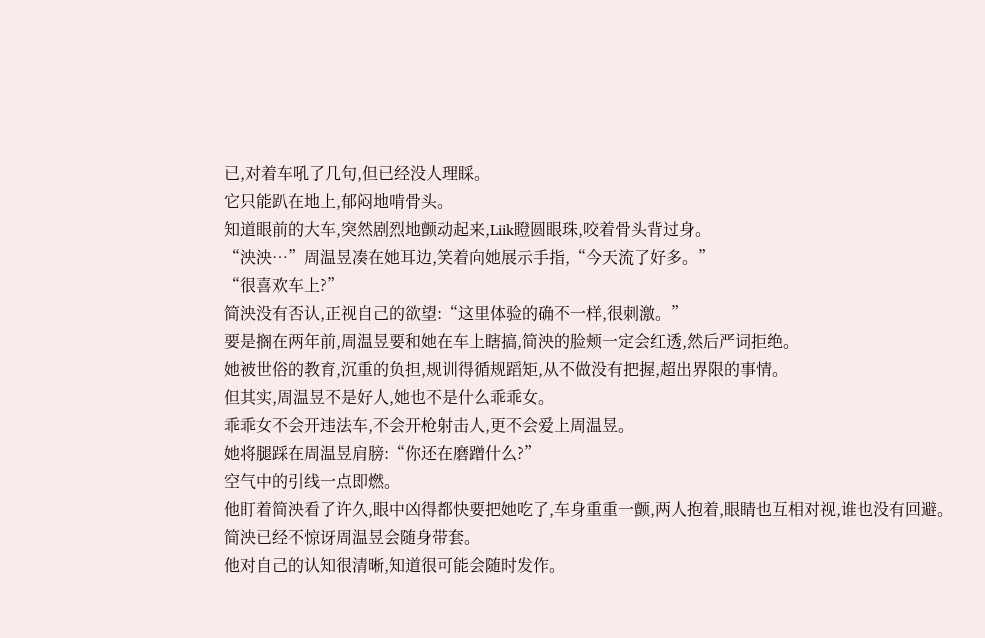已,对着车吼了几句,但已经没人理睬。
它只能趴在地上,郁闷地啃骨头。
知道眼前的大车,突然剧烈地颤动起来,Liik瞪圆眼珠,咬着骨头背过身。
“泱泱…”周温昱凑在她耳边,笑着向她展示手指,“今天流了好多。”
“很喜欢车上?”
简泱没有否认,正视自己的欲望:“这里体验的确不一样,很刺激。”
要是搁在两年前,周温昱要和她在车上瞎搞,简泱的脸颊一定会红透,然后严词拒绝。
她被世俗的教育,沉重的负担,规训得循规蹈矩,从不做没有把握,超出界限的事情。
但其实,周温昱不是好人,她也不是什么乖乖女。
乖乖女不会开违法车,不会开枪射击人,更不会爱上周温昱。
她将腿踩在周温昱肩膀:“你还在磨蹭什么?”
空气中的引线一点即燃。
他盯着简泱看了许久,眼中凶得都快要把她吃了,车身重重一颤,两人抱着,眼睛也互相对视,谁也没有回避。
简泱已经不惊讶周温昱会随身带套。
他对自己的认知很清晰,知道很可能会随时发作。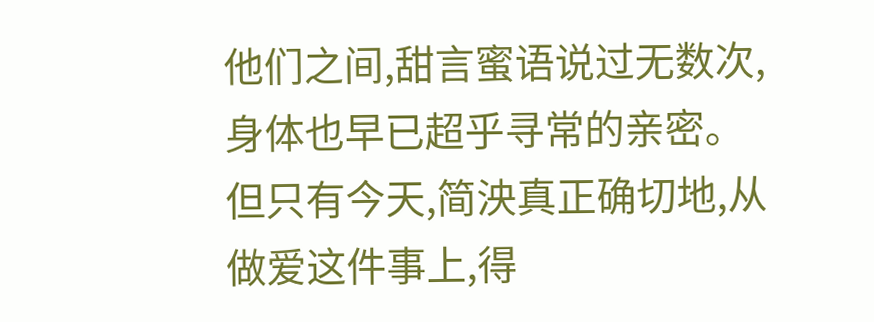他们之间,甜言蜜语说过无数次,身体也早已超乎寻常的亲密。
但只有今天,简泱真正确切地,从做爱这件事上,得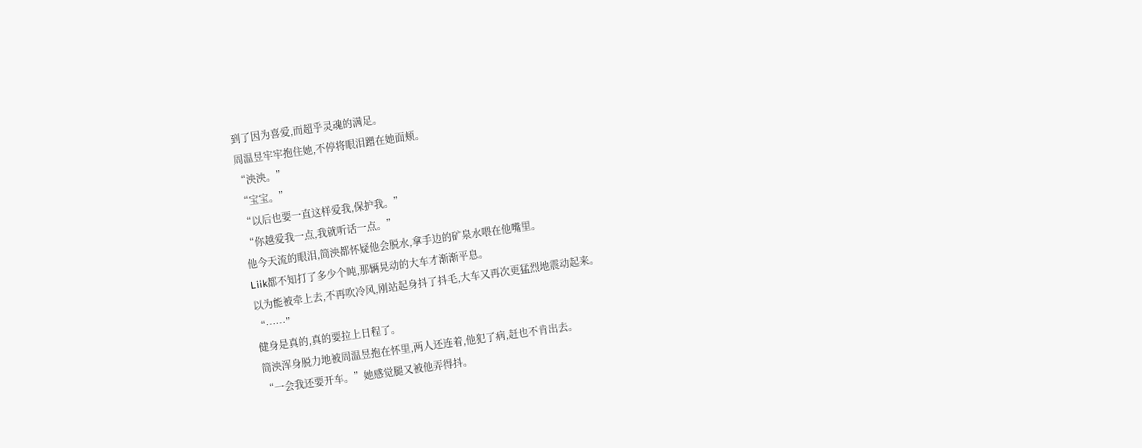到了因为喜爱,而超乎灵魂的满足。
周温昱牢牢抱住她,不停将眼泪蹭在她面颊。
“泱泱。”
“宝宝。”
“以后也要一直这样爱我,保护我。”
“你越爱我一点,我就听话一点。”
他今天流的眼泪,简泱都怀疑他会脱水,拿手边的矿泉水喂在他嘴里。
Liik都不知打了多少个盹,那辆晃动的大车才渐渐平息。
以为能被牵上去,不再吹冷风,刚站起身抖了抖毛,大车又再次更猛烈地震动起来。
“……”
健身是真的,真的要拉上日程了。
简泱浑身脱力地被周温昱抱在怀里,两人还连着,他犯了病,赶也不肯出去。
“一会我还要开车。”她感觉腿又被他弄得抖。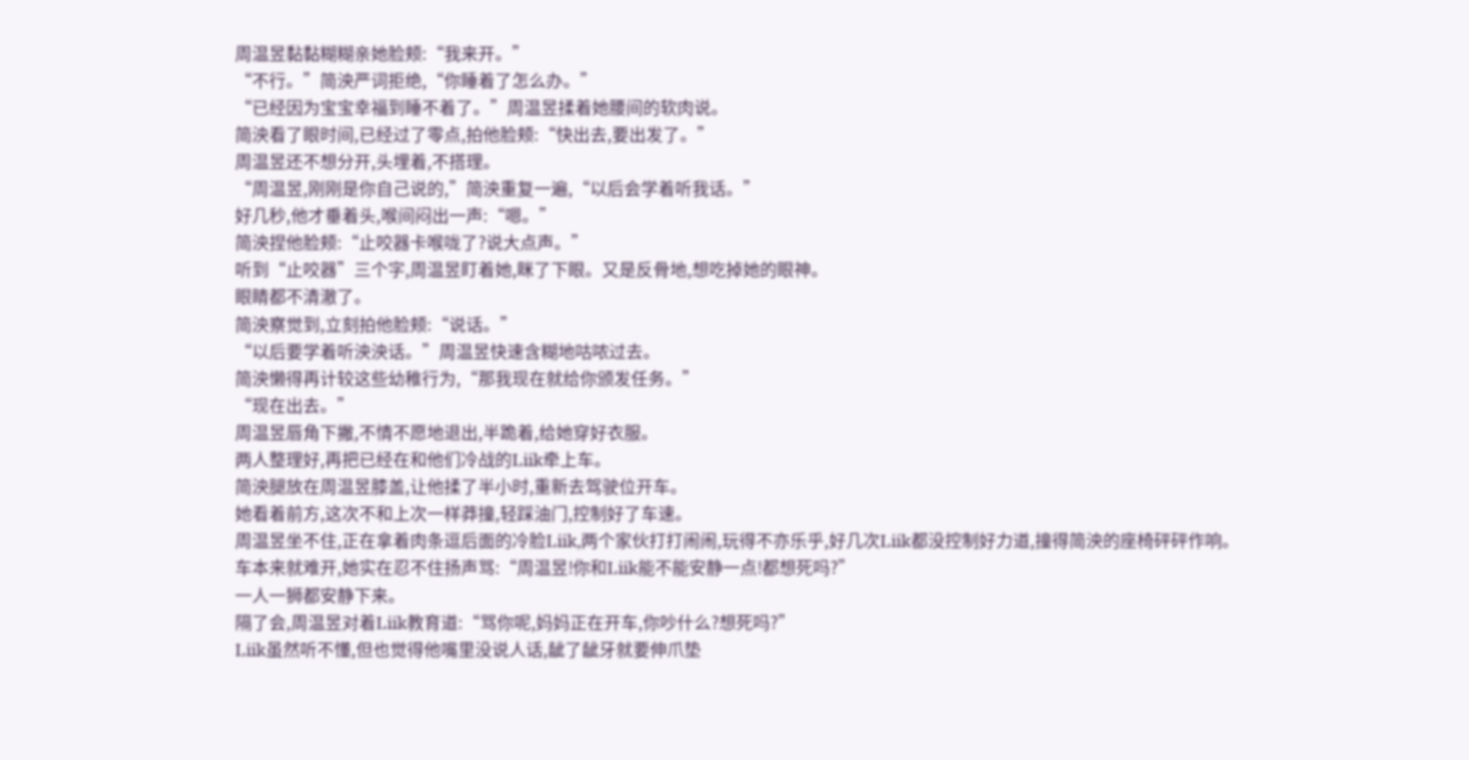周温昱黏黏糊糊亲她脸颊:“我来开。”
“不行。”简泱严词拒绝,“你睡着了怎么办。”
“已经因为宝宝幸福到睡不着了。”周温昱揉着她腰间的软肉说。
简泱看了眼时间,已经过了零点,拍他脸颊:“快出去,要出发了。”
周温昱还不想分开,头埋着,不搭理。
“周温昱,刚刚是你自己说的,”简泱重复一遍,“以后会学着听我话。”
好几秒,他才垂着头,喉间闷出一声:“嗯。”
简泱捏他脸颊:“止咬器卡喉咙了?说大点声。”
听到“止咬器”三个字,周温昱盯着她,眯了下眼。又是反骨地,想吃掉她的眼神。
眼睛都不清澈了。
简泱察觉到,立刻拍他脸颊:“说话。”
“以后要学着听泱泱话。”周温昱快速含糊地咕哝过去。
简泱懒得再计较这些幼稚行为,“那我现在就给你颁发任务。”
“现在出去。”
周温昱唇角下撇,不情不愿地退出,半跪着,给她穿好衣服。
两人整理好,再把已经在和他们冷战的Liik牵上车。
简泱腿放在周温昱膝盖,让他揉了半小时,重新去驾驶位开车。
她看着前方,这次不和上次一样莽撞,轻踩油门,控制好了车速。
周温昱坐不住,正在拿着肉条逗后面的冷脸Liik,两个家伙打打闹闹,玩得不亦乐乎,好几次Liik都没控制好力道,撞得简泱的座椅砰砰作响。
车本来就难开,她实在忍不住扬声骂:“周温昱!你和Liik能不能安静一点!都想死吗?”
一人一狮都安静下来。
隔了会,周温昱对着Liik教育道:“骂你呢,妈妈正在开车,你吵什么?想死吗?”
Liik虽然听不懂,但也觉得他嘴里没说人话,龇了龇牙就要伸爪垫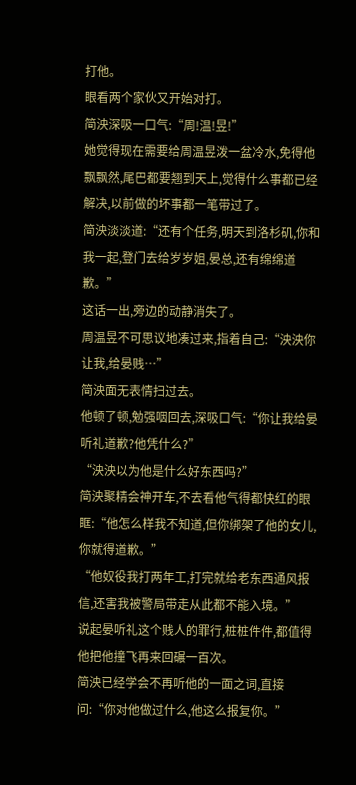打他。
眼看两个家伙又开始对打。
简泱深吸一口气:“周!温!昱!”
她觉得现在需要给周温昱泼一盆冷水,免得他飘飘然,尾巴都要翘到天上,觉得什么事都已经解决,以前做的坏事都一笔带过了。
简泱淡淡道:“还有个任务,明天到洛杉矶,你和我一起,登门去给岁岁姐,晏总,还有绵绵道歉。”
这话一出,旁边的动静消失了。
周温昱不可思议地凑过来,指着自己:“泱泱你让我,给晏贱…”
简泱面无表情扫过去。
他顿了顿,勉强咽回去,深吸口气:“你让我给晏听礼道歉?他凭什么?”
“泱泱以为他是什么好东西吗?”
简泱聚精会神开车,不去看他气得都快红的眼眶:“他怎么样我不知道,但你绑架了他的女儿,你就得道歉。”
“他奴役我打两年工,打完就给老东西通风报信,还害我被警局带走从此都不能入境。”
说起晏听礼这个贱人的罪行,桩桩件件,都值得他把他撞飞再来回碾一百次。
简泱已经学会不再听他的一面之词,直接问:“你对他做过什么,他这么报复你。”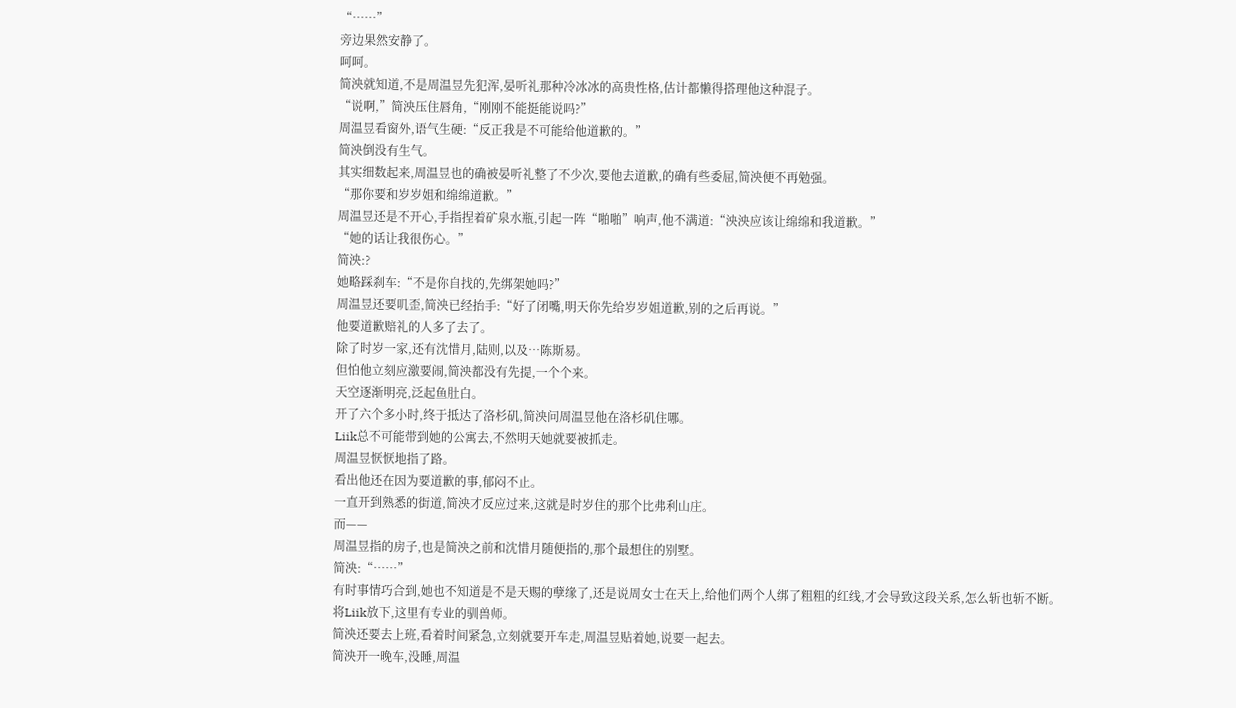“……”
旁边果然安静了。
呵呵。
简泱就知道,不是周温昱先犯浑,晏听礼那种冷冰冰的高贵性格,估计都懒得搭理他这种混子。
“说啊,”简泱压住唇角,“刚刚不能挺能说吗?”
周温昱看窗外,语气生硬:“反正我是不可能给他道歉的。”
简泱倒没有生气。
其实细数起来,周温昱也的确被晏听礼整了不少次,要他去道歉,的确有些委屈,简泱便不再勉强。
“那你要和岁岁姐和绵绵道歉。”
周温昱还是不开心,手指捏着矿泉水瓶,引起一阵“啪啪”响声,他不满道:“泱泱应该让绵绵和我道歉。”
“她的话让我很伤心。”
简泱:?
她略踩刹车:“不是你自找的,先绑架她吗?”
周温昱还要叽歪,简泱已经抬手:“好了闭嘴,明天你先给岁岁姐道歉,别的之后再说。”
他要道歉赔礼的人多了去了。
除了时岁一家,还有沈惜月,陆则,以及…陈斯易。
但怕他立刻应激要闹,简泱都没有先提,一个个来。
天空逐渐明亮,泛起鱼肚白。
开了六个多小时,终于抵达了洛杉矶,简泱问周温昱他在洛杉矶住哪。
Liik总不可能带到她的公寓去,不然明天她就要被抓走。
周温昱恹恹地指了路。
看出他还在因为要道歉的事,郁闷不止。
一直开到熟悉的街道,简泱才反应过来,这就是时岁住的那个比弗利山庄。
而——
周温昱指的房子,也是简泱之前和沈惜月随便指的,那个最想住的别墅。
简泱:“……”
有时事情巧合到,她也不知道是不是天赐的孽缘了,还是说周女士在天上,给他们两个人绑了粗粗的红线,才会导致这段关系,怎么斩也斩不断。
将Liik放下,这里有专业的驯兽师。
简泱还要去上班,看着时间紧急,立刻就要开车走,周温昱贴着她,说要一起去。
简泱开一晚车,没睡,周温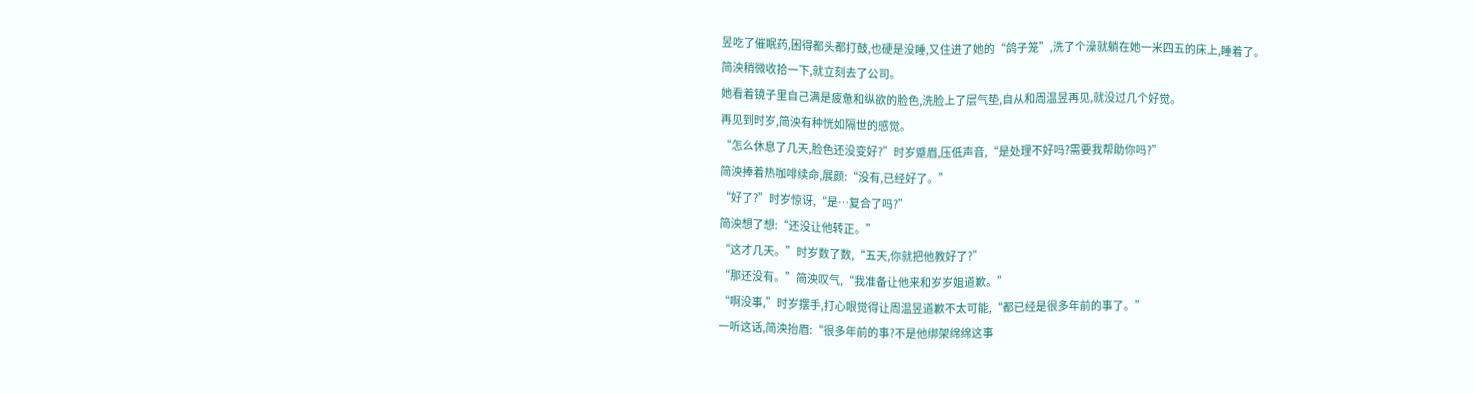昱吃了催眠药,困得都头都打鼓,也硬是没睡,又住进了她的“鸽子笼”,洗了个澡就躺在她一米四五的床上,睡着了。
简泱稍微收拾一下,就立刻去了公司。
她看着镜子里自己满是疲惫和纵欲的脸色,洗脸上了层气垫,自从和周温昱再见,就没过几个好觉。
再见到时岁,简泱有种恍如隔世的感觉。
“怎么休息了几天,脸色还没变好?”时岁蹙眉,压低声音,“是处理不好吗?需要我帮助你吗?”
简泱捧着热咖啡续命,展颜:“没有,已经好了。”
“好了?”时岁惊讶,“是…复合了吗?”
简泱想了想:“还没让他转正。”
“这才几天。”时岁数了数,“五天,你就把他教好了?”
“那还没有。”简泱叹气,“我准备让他来和岁岁姐道歉。”
“啊没事,”时岁摆手,打心眼觉得让周温昱道歉不太可能,“都已经是很多年前的事了。”
一听这话,简泱抬眉:“很多年前的事?不是他绑架绵绵这事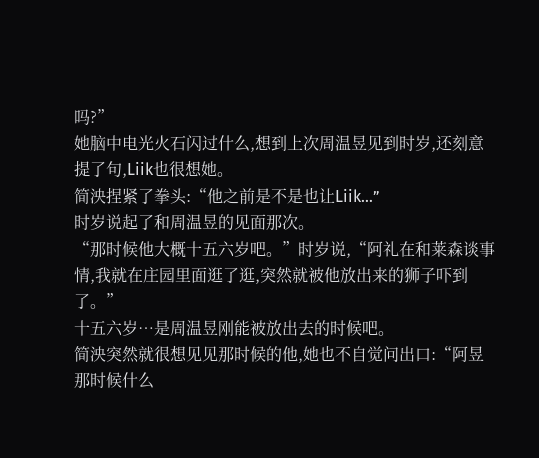吗?”
她脑中电光火石闪过什么,想到上次周温昱见到时岁,还刻意提了句,Liik也很想她。
简泱捏紧了拳头:“他之前是不是也让Liik…”
时岁说起了和周温昱的见面那次。
“那时候他大概十五六岁吧。”时岁说,“阿礼在和莱森谈事情,我就在庄园里面逛了逛,突然就被他放出来的狮子吓到了。”
十五六岁…是周温昱刚能被放出去的时候吧。
简泱突然就很想见见那时候的他,她也不自觉问出口:“阿昱那时候什么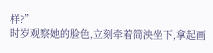样?”
时岁观察她的脸色,立刻牵着简泱坐下,拿起画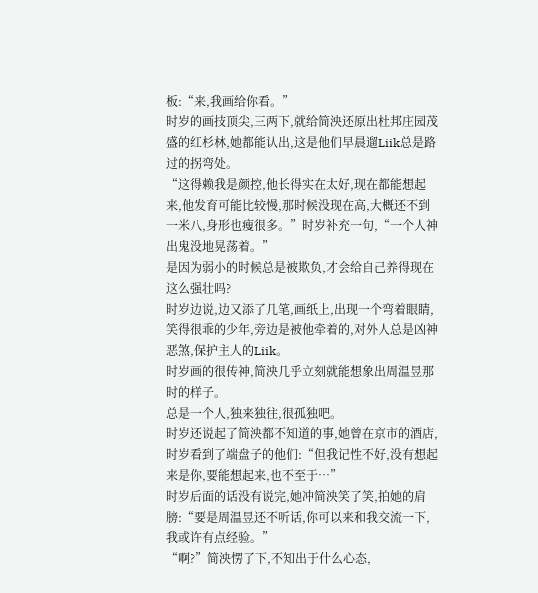板:“来,我画给你看。”
时岁的画技顶尖,三两下,就给简泱还原出杜邦庄园茂盛的红杉林,她都能认出,这是他们早晨遛Liik总是路过的拐弯处。
“这得赖我是颜控,他长得实在太好,现在都能想起来,他发育可能比较慢,那时候没现在高,大概还不到一米八,身形也瘦很多。”时岁补充一句,“一个人神出鬼没地晃荡着。”
是因为弱小的时候总是被欺负,才会给自己养得现在这么强壮吗?
时岁边说,边又添了几笔,画纸上,出现一个弯着眼睛,笑得很乖的少年,旁边是被他牵着的,对外人总是凶神恶煞,保护主人的Liik。
时岁画的很传神,简泱几乎立刻就能想象出周温昱那时的样子。
总是一个人,独来独往,很孤独吧。
时岁还说起了简泱都不知道的事,她曾在京市的酒店,时岁看到了端盘子的他们:“但我记性不好,没有想起来是你,要能想起来,也不至于…”
时岁后面的话没有说完,她冲简泱笑了笑,拍她的肩膀:“要是周温昱还不听话,你可以来和我交流一下,我或许有点经验。”
“啊?”简泱愣了下,不知出于什么心态,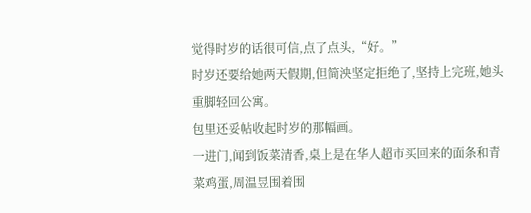觉得时岁的话很可信,点了点头,“好。”
时岁还要给她两天假期,但简泱坚定拒绝了,坚持上完班,她头重脚轻回公寓。
包里还妥帖收起时岁的那幅画。
一进门,闻到饭菜清香,桌上是在华人超市买回来的面条和青菜鸡蛋,周温昱围着围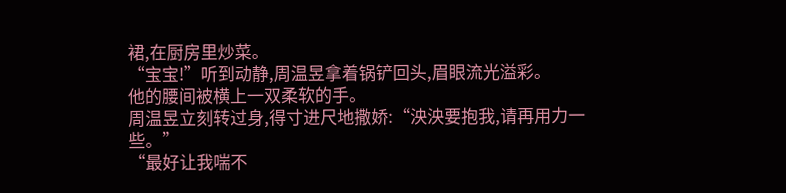裙,在厨房里炒菜。
“宝宝!”听到动静,周温昱拿着锅铲回头,眉眼流光溢彩。
他的腰间被横上一双柔软的手。
周温昱立刻转过身,得寸进尺地撒娇:“泱泱要抱我,请再用力一些。”
“最好让我喘不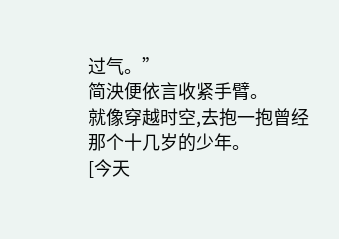过气。”
简泱便依言收紧手臂。
就像穿越时空,去抱一抱曾经那个十几岁的少年。
[今天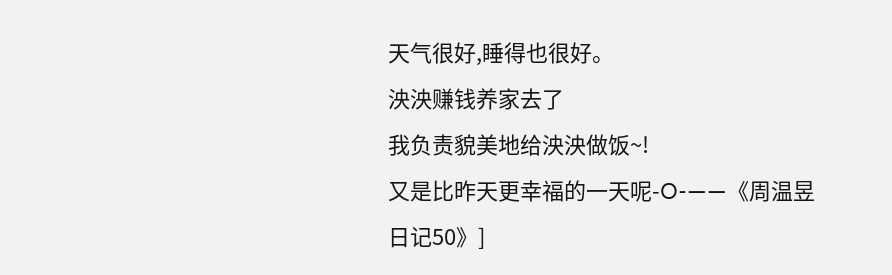天气很好,睡得也很好。
泱泱赚钱养家去了
我负责貌美地给泱泱做饭~!
又是比昨天更幸福的一天呢-O-——《周温昱日记50》]